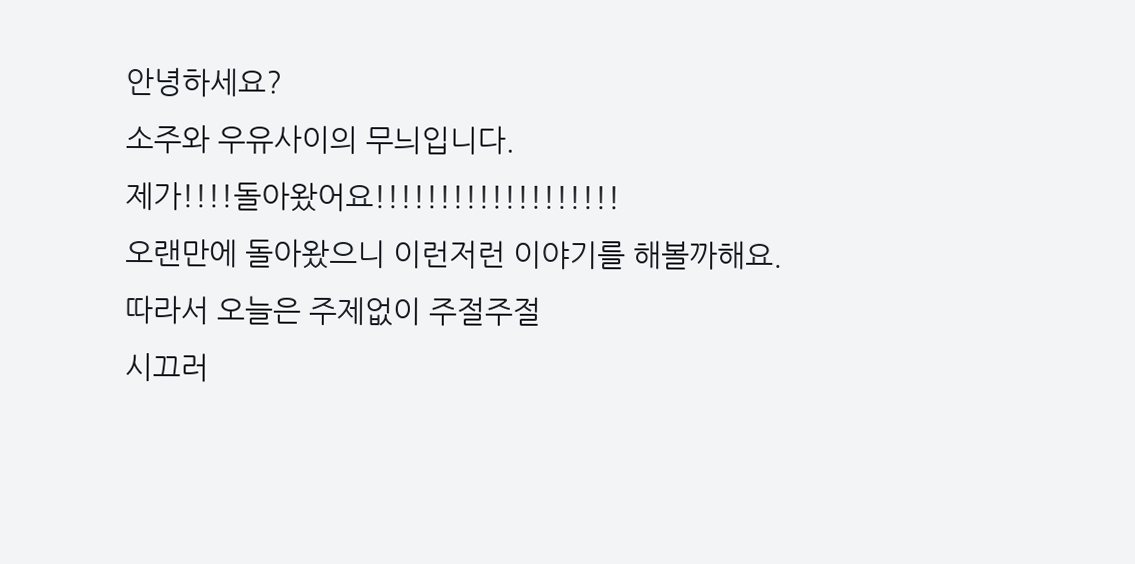안녕하세요?
소주와 우유사이의 무늬입니다.
제가!!!!돌아왔어요!!!!!!!!!!!!!!!!!!!
오랜만에 돌아왔으니 이런저런 이야기를 해볼까해요.
따라서 오늘은 주제없이 주절주절
시끄러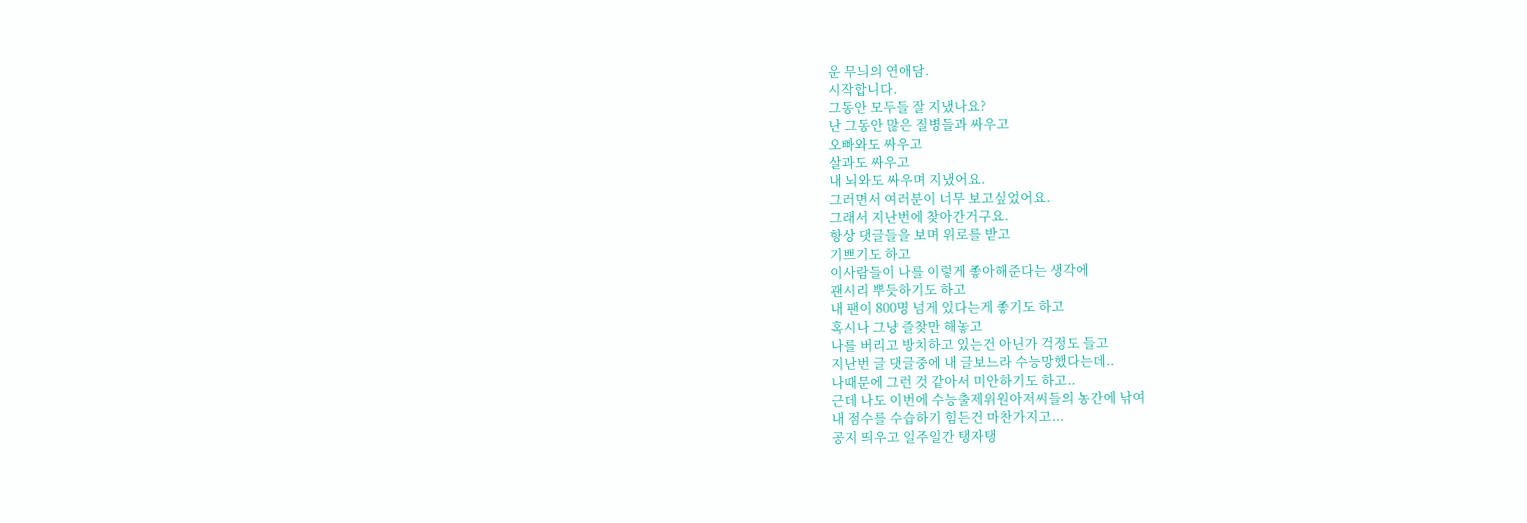운 무늬의 연애담.
시작합니다.
그동안 모두들 잘 지냈나요?
난 그동안 많은 질병들과 싸우고
오빠와도 싸우고
살과도 싸우고
내 뇌와도 싸우며 지냈어요.
그러면서 여러분이 너무 보고싶었어요.
그래서 지난번에 찾아간거구요.
항상 댓글들을 보며 위로를 받고
기쁘기도 하고
이사람들이 나를 이렇게 좋아해준다는 생각에
괜시리 뿌듯하기도 하고
내 팬이 800명 넘게 있다는게 좋기도 하고
혹시나 그냥 즐찾만 해놓고
나를 버리고 방치하고 있는건 아닌가 걱정도 들고
지난번 글 댓글중에 내 글보느라 수능망했다는데..
나때문에 그런 것 같아서 미안하기도 하고..
근데 나도 이번에 수능출제위원아저씨들의 농간에 낚여
내 점수를 수습하기 힘든건 마찬가지고...
공지 띄우고 일주일간 탱자탱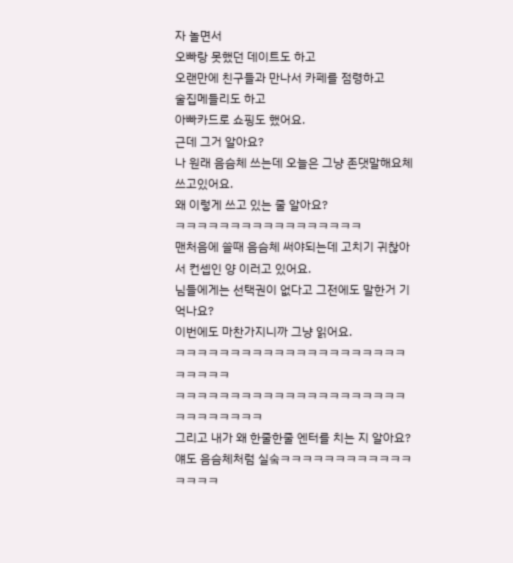자 놀면서
오빠랑 못했던 데이트도 하고
오랜만에 친구들과 만나서 카페를 점령하고
술집메들리도 하고
아빠카드로 쇼핑도 했어요.
근데 그거 알아요?
나 원래 음슴체 쓰는데 오늘은 그냥 존댓말해요체 쓰고있어요.
왜 이렇게 쓰고 있는 줄 알아요?
ㅋㅋㅋㅋㅋㅋㅋㅋㅋㅋㅋㅋㅋㅋㅋㅋㅋ
맨처음에 쓸때 음슴체 써야되는데 고치기 귀찮아서 컨셉인 양 이러고 있어요.
님들에게는 선택권이 없다고 그전에도 말한거 기억나요?
이번에도 마찬가지니까 그냥 읽어요.
ㅋㅋㅋㅋㅋㅋㅋㅋㅋㅋㅋㅋㅋㅋㅋㅋㅋㅋㅋㅋㅋㅋㅋㅋㅋㅋ
ㅋㅋㅋㅋㅋㅋㅋㅋㅋㅋㅋㅋㅋㅋㅋㅋㅋㅋㅋㅋㅋㅋㅋㅋㅋㅋㅋㅋㅋ
그리고 내가 왜 한줄한줄 엔터를 치는 지 알아요?
얘도 음슴체처럼 실숰ㅋㅋㅋㅋㅋㅋㅋㅋㅋㅋㅋㅋㅋㅋㅋㅋ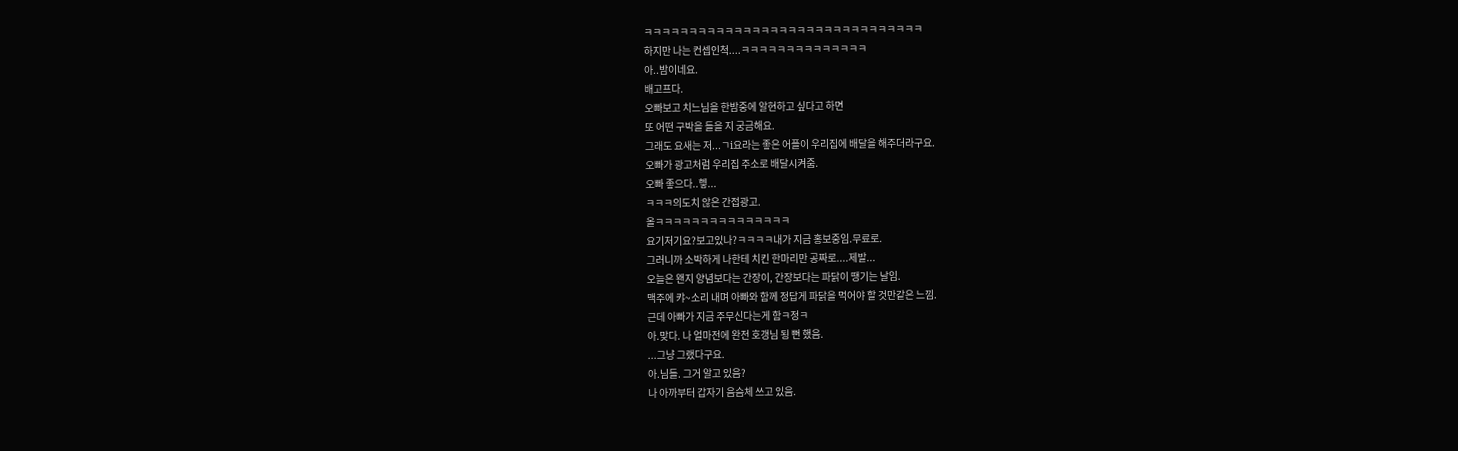ㅋㅋㅋㅋㅋㅋㅋㅋㅋㅋㅋㅋㅋㅋㅋㅋㅋㅋㅋㅋㅋㅋㅋㅋㅋㅋㅋㅋㅋㅋㅋ
하지만 나는 컨셉인척....ㅋㅋㅋㅋㅋㅋㅋㅋㅋㅋㅋㅋㅋㅋ
아..밤이네요.
배고프다.
오빠보고 치느님을 한밤중에 알현하고 싶다고 하면
또 어떤 구박을 들을 지 궁금해요.
그래도 요새는 저...ㄱi요라는 좋은 어플이 우리집에 배달을 해주더라구요.
오빠가 광고처럼 우리집 주소로 배달시켜줌.
오빠 좋으다..헿...
ㅋㅋㅋ의도치 않은 간접광고.
올ㅋㅋㅋㅋㅋㅋㅋㅋㅋㅋㅋㅋㅋㅋㅋ
요기저기요?보고있나?ㅋㅋㅋㅋ내가 지금 홍보중임.무료로.
그러니까 소박하게 나한테 치킨 한마리만 공짜로....제발...
오늘은 왠지 양념보다는 간장이, 간장보다는 파닭이 땡기는 날임.
맥주에 캬~소리 내며 아빠와 함께 정답게 파닭을 먹어야 할 것만같은 느낌.
근데 아빠가 지금 주무신다는게 함ㅋ정ㅋ
아.맞다. 나 얼마전에 완전 호갱님 됭 뻔 했음.
...그냥 그랬다구요.
아.님들. 그거 알고 있음?
나 아까부터 갑자기 음슴체 쓰고 있음.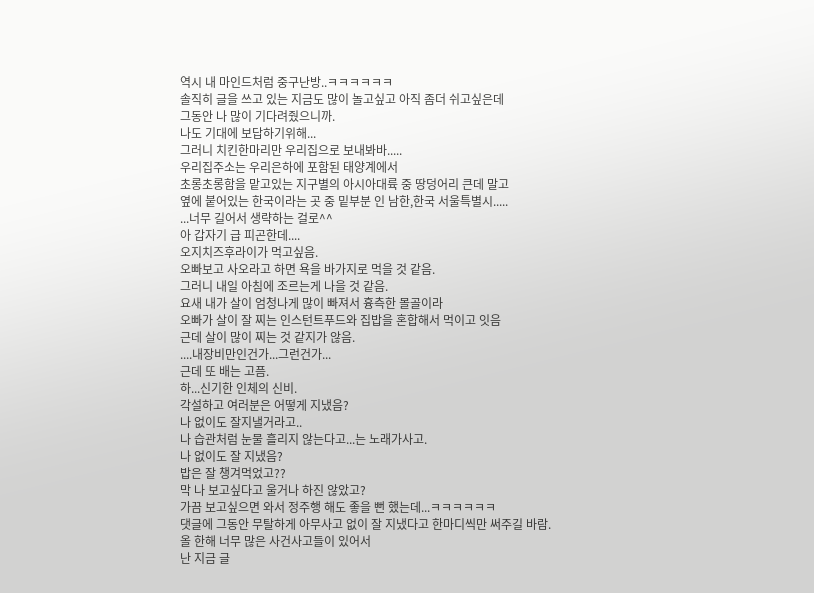역시 내 마인드처럼 중구난방..ㅋㅋㅋㅋㅋㅋ
솔직히 글을 쓰고 있는 지금도 많이 놀고싶고 아직 좀더 쉬고싶은데
그동안 나 많이 기다려줬으니까.
나도 기대에 보답하기위해...
그러니 치킨한마리만 우리집으로 보내봐바.....
우리집주소는 우리은하에 포함된 태양계에서
초롱초롱함을 맡고있는 지구별의 아시아대륙 중 땅덩어리 큰데 말고
옆에 붙어있는 한국이라는 곳 중 밑부분 인 남한,한국 서울특별시.....
...너무 길어서 생략하는 걸로^^
아 갑자기 급 피곤한데....
오지치즈후라이가 먹고싶음.
오빠보고 사오라고 하면 욕을 바가지로 먹을 것 같음.
그러니 내일 아침에 조르는게 나을 것 같음.
요새 내가 살이 엄청나게 많이 빠져서 흉측한 몰골이라
오빠가 살이 잘 찌는 인스턴트푸드와 집밥을 혼합해서 먹이고 잇음
근데 살이 많이 찌는 것 같지가 않음.
....내장비만인건가...그런건가...
근데 또 배는 고픔.
하...신기한 인체의 신비.
각설하고 여러분은 어떻게 지냈음?
나 없이도 잘지낼거라고..
나 습관처럼 눈물 흘리지 않는다고...는 노래가사고.
나 없이도 잘 지냈음?
밥은 잘 챙겨먹었고??
막 나 보고싶다고 울거나 하진 않았고?
가끔 보고싶으면 와서 정주행 해도 좋을 뻔 했는데...ㅋㅋㅋㅋㅋㅋ
댓글에 그동안 무탈하게 아무사고 없이 잘 지냈다고 한마디씩만 써주길 바람.
올 한해 너무 많은 사건사고들이 있어서
난 지금 글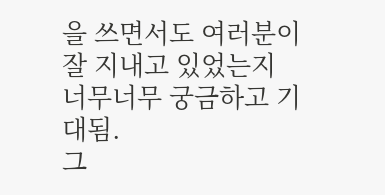을 쓰면서도 여러분이 잘 지내고 있었는지
너무너무 궁금하고 기대됨.
그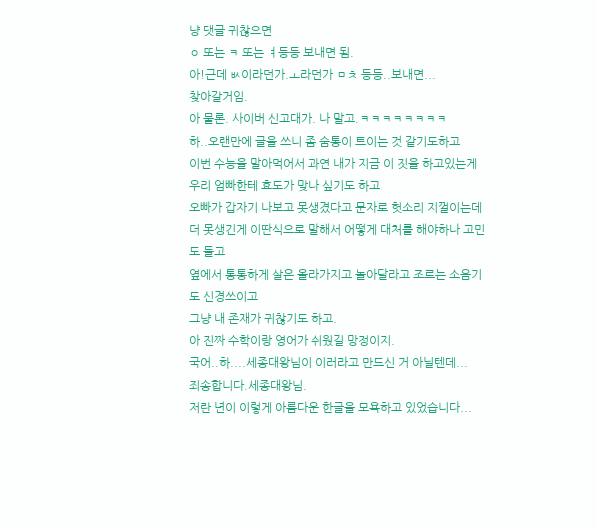냥 댓글 귀찮으면
ㅇ 또는 ㅋ 또는 ㅕ등등 보내면 됨.
아!근데 ㅄ이라던가.ㅗ라던가 ㅁㅊ 등등..보내면...
찾아갈거임.
아 물론. 사이버 신고대가. 나 말고.ㅋㅋㅋㅋㅋㅋㅋㅋ
하..오랜만에 글을 쓰니 좀 숨통이 트이는 것 같기도하고
이번 수능을 말아먹어서 과연 내가 지금 이 짓을 하고있는게
우리 엄빠한테 효도가 맞나 싶기도 하고
오빠가 갑자기 나보고 못생겼다고 문자로 헛소리 지껄이는데
더 못생긴게 이딴식으로 말해서 어떻게 대처를 해야하나 고민도 들고
옆에서 통통하게 살은 올라가지고 놀아달라고 조르는 소음기도 신경쓰이고
그냥 내 존재가 귀찮기도 하고.
아 진짜 수학이랑 영어가 쉬웠길 망정이지.
국어..하....세종대왕님이 이러라고 만드신 거 아닐텐데...
죄송합니다.세종대왕님.
저란 년이 이렇게 아름다운 한글을 모욕하고 있었습니다...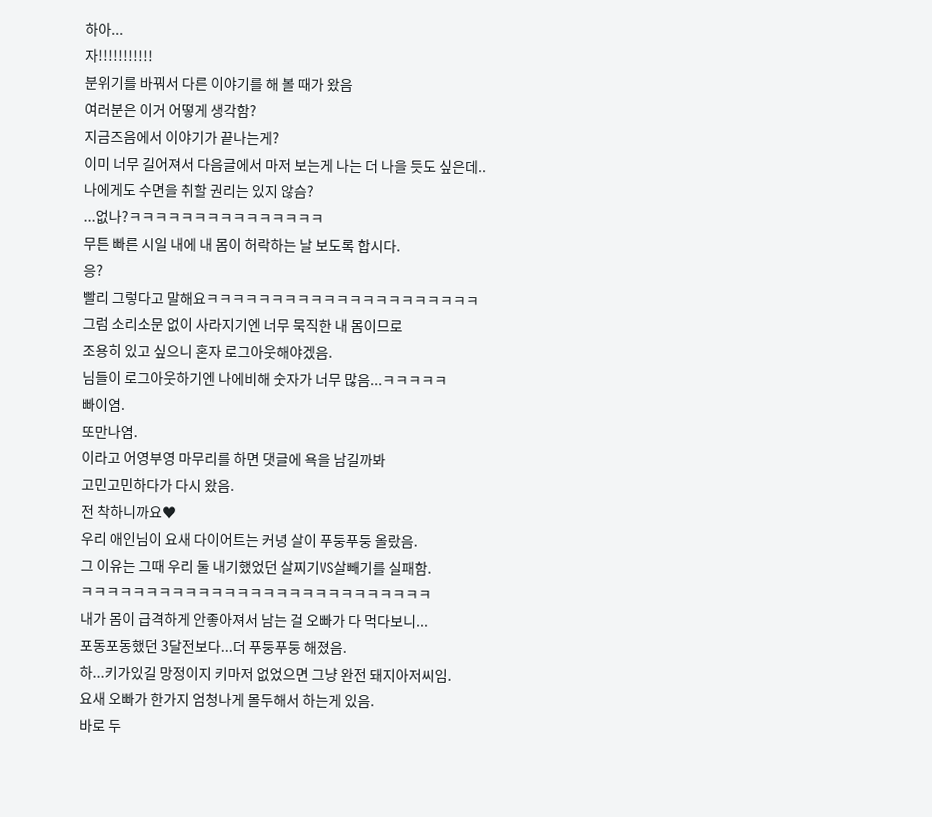하아...
자!!!!!!!!!!!
분위기를 바꿔서 다른 이야기를 해 볼 때가 왔음
여러분은 이거 어떻게 생각함?
지금즈음에서 이야기가 끝나는게?
이미 너무 길어져서 다음글에서 마저 보는게 나는 더 나을 듯도 싶은데..
나에게도 수면을 취할 권리는 있지 않슴?
...없나?ㅋㅋㅋㅋㅋㅋㅋㅋㅋㅋㅋㅋㅋㅋㅋ
무튼 빠른 시일 내에 내 몸이 허락하는 날 보도록 합시다.
응?
빨리 그렇다고 말해요ㅋㅋㅋㅋㅋㅋㅋㅋㅋㅋㅋㅋㅋㅋㅋㅋㅋㅋㅋㅋㅋ
그럼 소리소문 없이 사라지기엔 너무 묵직한 내 몸이므로
조용히 있고 싶으니 혼자 로그아웃해야겠음.
님들이 로그아웃하기엔 나에비해 숫자가 너무 많음...ㅋㅋㅋㅋㅋ
빠이염.
또만나염.
이라고 어영부영 마무리를 하면 댓글에 욕을 남길까봐
고민고민하다가 다시 왔음.
전 착하니까요♥
우리 애인님이 요새 다이어트는 커녕 살이 푸둥푸둥 올랐음.
그 이유는 그때 우리 둘 내기했었던 살찌기VS살빼기를 실패함.
ㅋㅋㅋㅋㅋㅋㅋㅋㅋㅋㅋㅋㅋㅋㅋㅋㅋㅋㅋㅋㅋㅋㅋㅋㅋㅋㅋ
내가 몸이 급격하게 안좋아져서 남는 걸 오빠가 다 먹다보니...
포동포동했던 3달전보다...더 푸둥푸둥 해졌음.
하...키가있길 망정이지 키마저 없었으면 그냥 완전 돼지아저씨임.
요새 오빠가 한가지 엄청나게 몰두해서 하는게 있음.
바로 두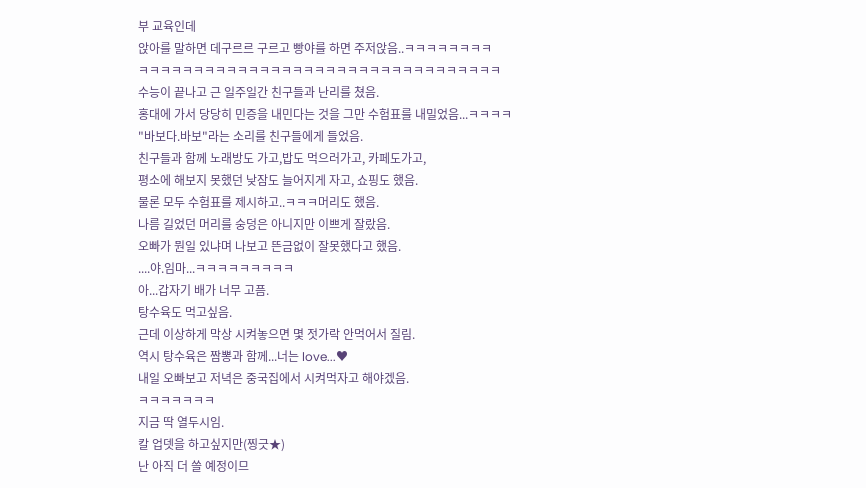부 교육인데
앉아를 말하면 데구르르 구르고 빵야를 하면 주저앉음..ㅋㅋㅋㅋㅋㅋㅋㅋ
ㅋㅋㅋㅋㅋㅋㅋㅋㅋㅋㅋㅋㅋㅋㅋㅋㅋㅋㅋㅋㅋㅋㅋㅋㅋㅋㅋㅋㅋㅋㅋㅋㅋ
수능이 끝나고 근 일주일간 친구들과 난리를 쳤음.
홍대에 가서 당당히 민증을 내민다는 것을 그만 수험표를 내밀었음...ㅋㅋㅋㅋ
"바보다.바보"라는 소리를 친구들에게 들었음.
친구들과 함께 노래방도 가고,밥도 먹으러가고, 카페도가고,
평소에 해보지 못했던 낮잠도 늘어지게 자고, 쇼핑도 했음.
물론 모두 수험표를 제시하고..ㅋㅋㅋ머리도 했음.
나름 길었던 머리를 숭덩은 아니지만 이쁘게 잘랐음.
오빠가 뭔일 있냐며 나보고 뜬금없이 잘못했다고 했음.
....야.임마...ㅋㅋㅋㅋㅋㅋㅋㅋㅋ
아...갑자기 배가 너무 고픔.
탕수육도 먹고싶음.
근데 이상하게 막상 시켜놓으면 몇 젓가락 안먹어서 질림.
역시 탕수육은 짬뽕과 함께...너는 love...♥
내일 오빠보고 저녁은 중국집에서 시켜먹자고 해야겠음.
ㅋㅋㅋㅋㅋㅋㅋ
지금 딱 열두시임.
칼 업뎃을 하고싶지만(찡긋★)
난 아직 더 쓸 예정이므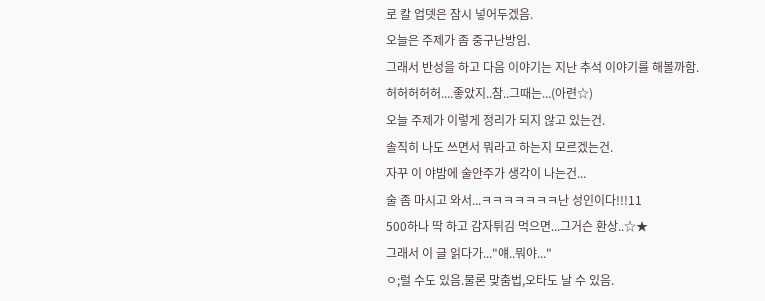로 칼 업뎃은 잠시 넣어두겠음.
오늘은 주제가 좀 중구난방임.
그래서 반성을 하고 다음 이야기는 지난 추석 이야기를 해볼까함.
허허허허허....좋았지..참..그때는...(아련☆)
오늘 주제가 이렇게 정리가 되지 않고 있는건.
솔직히 나도 쓰면서 뭐라고 하는지 모르겠는건.
자꾸 이 야밤에 술안주가 생각이 나는건...
술 좀 마시고 와서...ㅋㅋㅋㅋㅋㅋㅋ난 성인이다!!!11
500하나 딱 하고 감자튀김 먹으면...그거슨 환상..☆★
그래서 이 글 읽다가..."얘..뭐야..."
ㅇ;럴 수도 있음.물론 맞춤법,오타도 날 수 있음.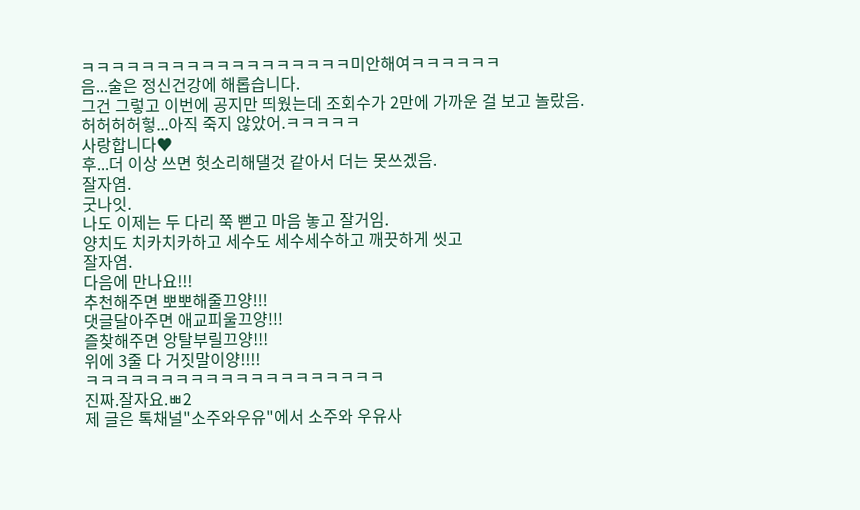ㅋㅋㅋㅋㅋㅋㅋㅋㅋㅋㅋㅋㅋㅋㅋㅋㅋㅋ미안해여ㅋㅋㅋㅋㅋㅋ
음...술은 정신건강에 해롭습니다.
그건 그렇고 이번에 공지만 띄웠는데 조회수가 2만에 가까운 걸 보고 놀랐음.
허허허허헣...아직 죽지 않았어.ㅋㅋㅋㅋㅋ
사랑합니다♥
후...더 이상 쓰면 헛소리해댈것 같아서 더는 못쓰겠음.
잘자염.
굿나잇.
나도 이제는 두 다리 쭉 뻗고 마음 놓고 잘거임.
양치도 치카치카하고 세수도 세수세수하고 깨끗하게 씻고
잘자염.
다음에 만나요!!!
추천해주면 뽀뽀해줄끄양!!!
댓글달아주면 애교피울끄양!!!
즐찾해주면 앙탈부릴끄양!!!
위에 3줄 다 거짓말이양!!!!
ㅋㅋㅋㅋㅋㅋㅋㅋㅋㅋㅋㅋㅋㅋㅋㅋㅋㅋㅋㅋ
진짜.잘자요.ㅃ2
제 글은 톡채널"소주와우유"에서 소주와 우유사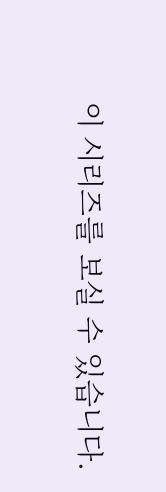이 시리즈를 보실 수 있습니다.